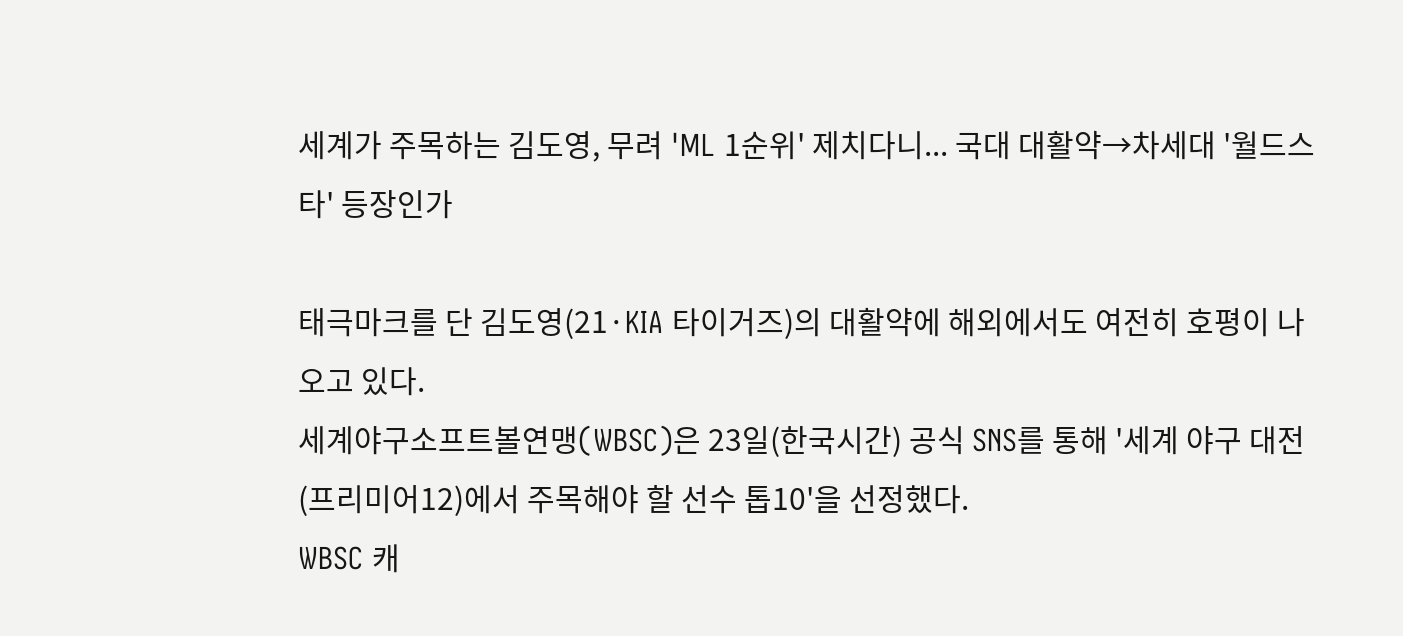세계가 주목하는 김도영, 무려 'ML 1순위' 제치다니... 국대 대활약→차세대 '월드스타' 등장인가

태극마크를 단 김도영(21·KIA 타이거즈)의 대활약에 해외에서도 여전히 호평이 나오고 있다.
세계야구소프트볼연맹(WBSC)은 23일(한국시간) 공식 SNS를 통해 '세계 야구 대전(프리미어12)에서 주목해야 할 선수 톱10'을 선정했다.
WBSC 캐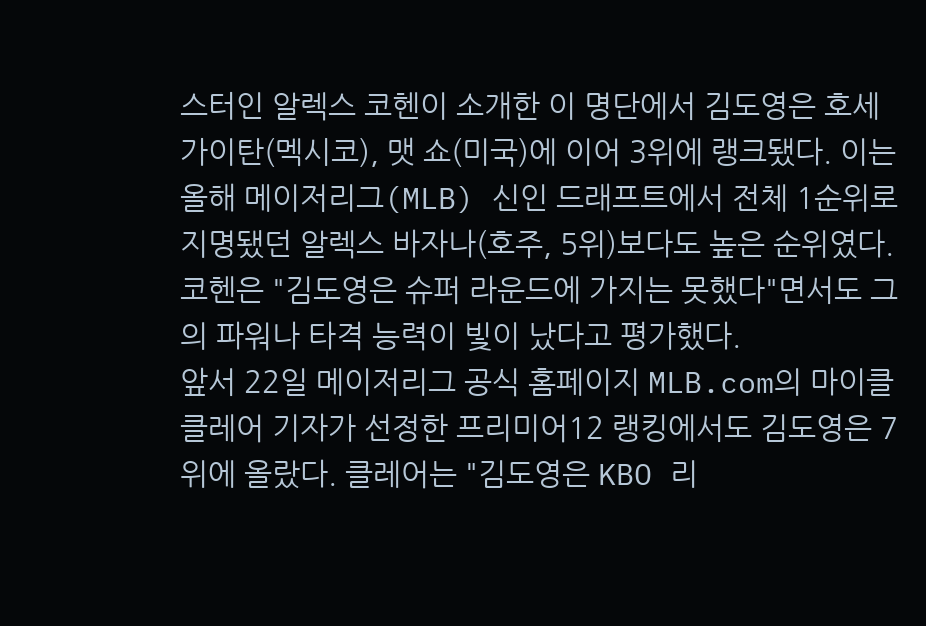스터인 알렉스 코헨이 소개한 이 명단에서 김도영은 호세 가이탄(멕시코), 맷 쇼(미국)에 이어 3위에 랭크됐다. 이는 올해 메이저리그(MLB) 신인 드래프트에서 전체 1순위로 지명됐던 알렉스 바자나(호주, 5위)보다도 높은 순위였다. 코헨은 "김도영은 슈퍼 라운드에 가지는 못했다"면서도 그의 파워나 타격 능력이 빛이 났다고 평가했다.
앞서 22일 메이저리그 공식 홈페이지 MLB.com의 마이클 클레어 기자가 선정한 프리미어12 랭킹에서도 김도영은 7위에 올랐다. 클레어는 "김도영은 KBO 리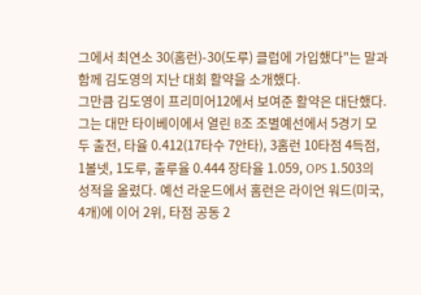그에서 최연소 30(홈런)-30(도루) 클럽에 가입했다"는 말과 함께 김도영의 지난 대회 활약을 소개했다.
그만큼 김도영이 프리미어12에서 보여준 활약은 대단했다. 그는 대만 타이베이에서 열린 B조 조별예선에서 5경기 모두 출전, 타율 0.412(17타수 7안타), 3홈런 10타점 4득점, 1볼넷, 1도루, 출루율 0.444 장타율 1.059, OPS 1.503의 성적을 올렸다. 예선 라운드에서 홈런은 라이언 워드(미국, 4개)에 이어 2위, 타점 공동 2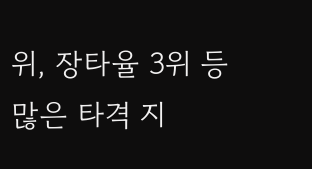위, 장타율 3위 등 많은 타격 지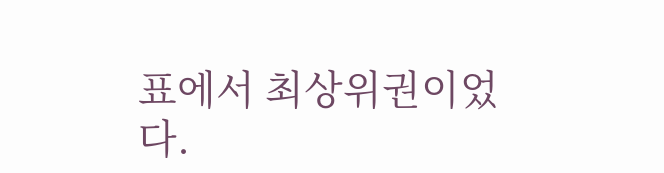표에서 최상위권이었다.